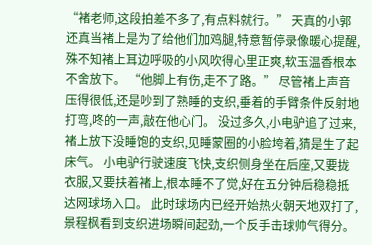“褚老师,这段拍差不多了,有点料就行。” 天真的小郭还真当褚上是为了给他们加鸡腿,特意暂停录像暖心提醒,殊不知褚上耳边呼吸的小风吹得心里正爽,软玉温香根本不舍放下。 “他脚上有伤,走不了路。” 尽管褚上声音压得很低,还是吵到了熟睡的支织,垂着的手臂条件反射地打弯,咚的一声,敲在他心门。 没过多久,小电驴追了过来,褚上放下没睡饱的支织,见睡蒙圈的小脸垮着,猜是生了起床气。 小电驴行驶速度飞快,支织侧身坐在后座,又要拢衣服,又要扶着褚上,根本睡不了觉,好在五分钟后稳稳抵达网球场入口。 此时球场内已经开始热火朝天地双打了,景程枫看到支织进场瞬间起劲,一个反手击球帅气得分。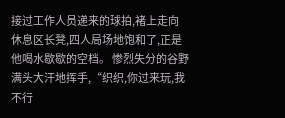接过工作人员递来的球拍,褚上走向休息区长凳,四人局场地饱和了,正是他喝水歇歇的空档。 惨烈失分的谷野满头大汗地挥手,“织织,你过来玩,我不行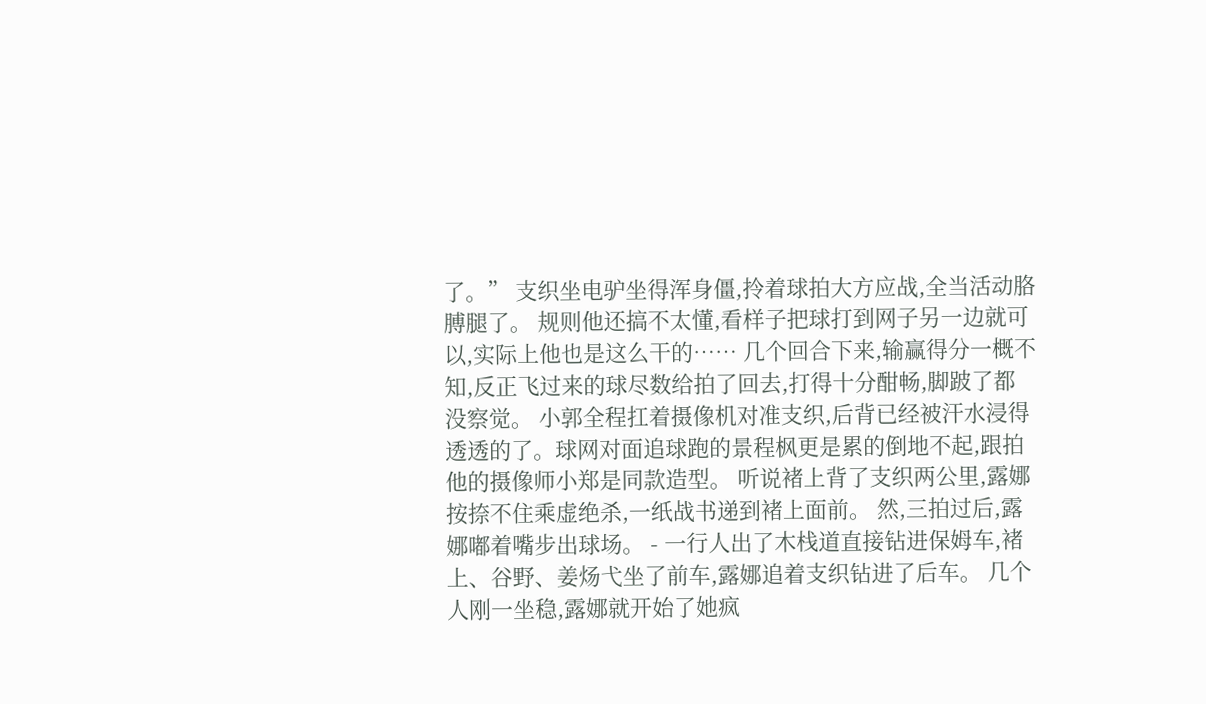了。” 支织坐电驴坐得浑身僵,拎着球拍大方应战,全当活动胳膊腿了。 规则他还搞不太懂,看样子把球打到网子另一边就可以,实际上他也是这么干的…… 几个回合下来,输赢得分一概不知,反正飞过来的球尽数给拍了回去,打得十分酣畅,脚跛了都没察觉。 小郭全程扛着摄像机对准支织,后背已经被汗水浸得透透的了。球网对面追球跑的景程枫更是累的倒地不起,跟拍他的摄像师小郑是同款造型。 听说褚上背了支织两公里,露娜按捺不住乘虚绝杀,一纸战书递到褚上面前。 然,三拍过后,露娜嘟着嘴步出球场。 - 一行人出了木栈道直接钻进保姆车,褚上、谷野、姜炀弋坐了前车,露娜追着支织钻进了后车。 几个人刚一坐稳,露娜就开始了她疯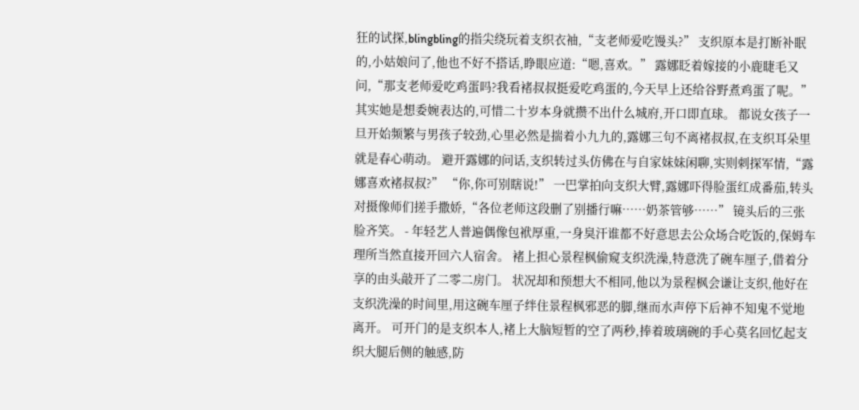狂的试探,blingbling的指尖绕玩着支织衣袖,“支老师爱吃馒头?” 支织原本是打断补眠的,小姑娘问了,他也不好不搭话,睁眼应道:“嗯,喜欢。” 露娜眨着嫁接的小鹿睫毛又问,“那支老师爱吃鸡蛋吗?我看褚叔叔挺爱吃鸡蛋的,今天早上还给谷野煮鸡蛋了呢。” 其实她是想委婉表达的,可惜二十岁本身就攒不出什么城府,开口即直球。 都说女孩子一旦开始频繁与男孩子较劲,心里必然是揣着小九九的,露娜三句不离褚叔叔,在支织耳朵里就是春心萌动。 避开露娜的问话,支织转过头仿佛在与自家妹妹闲聊,实则刺探军情,“露娜喜欢褚叔叔?” “你,你可别瞎说!” 一巴掌拍向支织大臂,露娜吓得脸蛋红成番茄,转头对摄像师们搓手撒娇,“各位老师这段删了别播行嘛……奶茶管够……” 镜头后的三张脸齐笑。 - 年轻艺人普遍偶像包袱厚重,一身臭汗谁都不好意思去公众场合吃饭的,保姆车理所当然直接开回六人宿舍。 褚上担心景程枫偷窥支织洗澡,特意洗了碗车厘子,借着分享的由头敲开了二零二房门。 状况却和预想大不相同,他以为景程枫会谦让支织,他好在支织洗澡的时间里,用这碗车厘子绊住景程枫邪恶的脚,继而水声停下后神不知鬼不觉地离开。 可开门的是支织本人,褚上大脑短暂的空了两秒,捧着玻璃碗的手心莫名回忆起支织大腿后侧的触感,防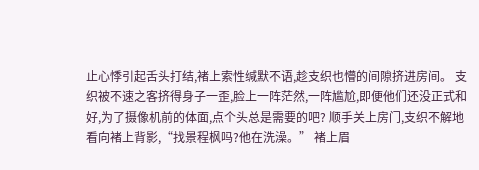止心悸引起舌头打结,褚上索性缄默不语,趁支织也懵的间隙挤进房间。 支织被不速之客挤得身子一歪,脸上一阵茫然,一阵尴尬,即便他们还没正式和好,为了摄像机前的体面,点个头总是需要的吧? 顺手关上房门,支织不解地看向褚上背影,“找景程枫吗?他在洗澡。” 褚上眉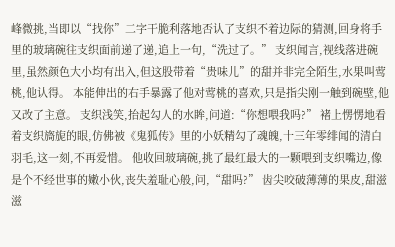峰微挑,当即以“找你”二字干脆利落地否认了支织不着边际的猜测,回身将手里的玻璃碗往支织面前递了递,追上一句,“洗过了。” 支织闻言,视线落进碗里,虽然颜色大小均有出入,但这股带着“贵味儿”的甜并非完全陌生,水果叫莺桃,他认得。 本能伸出的右手暴露了他对莺桃的喜欢,只是指尖刚一触到碗壁,他又改了主意。 支织浅笑,抬起勾人的水眸,问道:“你想喂我吗?” 褚上愣愣地看着支织旖旎的眼,仿佛被《鬼狐传》里的小妖精勾了魂魄,十三年零绯闻的清白羽毛,这一刻,不再爱惜。 他收回玻璃碗,挑了最红最大的一颗喂到支织嘴边,像是个不经世事的嫩小伙,丧失羞耻心般,问,“甜吗?” 齿尖咬破薄薄的果皮,甜滋滋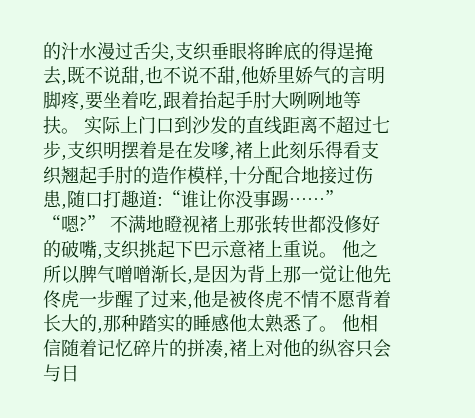的汁水漫过舌尖,支织垂眼将眸底的得逞掩去,既不说甜,也不说不甜,他娇里娇气的言明脚疼,要坐着吃,跟着抬起手肘大咧咧地等扶。 实际上门口到沙发的直线距离不超过七步,支织明摆着是在发嗲,褚上此刻乐得看支织翘起手肘的造作模样,十分配合地接过伤患,随口打趣道:“谁让你没事踢……” “嗯?” 不满地瞪视褚上那张转世都没修好的破嘴,支织挑起下巴示意褚上重说。 他之所以脾气噌噌渐长,是因为背上那一觉让他先佟虎一步醒了过来,他是被佟虎不情不愿背着长大的,那种踏实的睡感他太熟悉了。 他相信随着记忆碎片的拼凑,褚上对他的纵容只会与日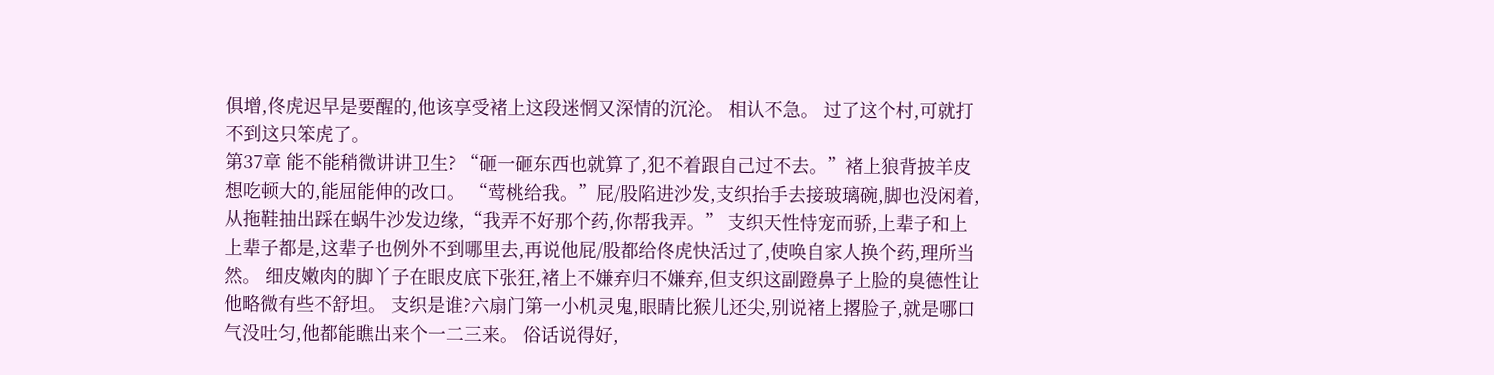俱增,佟虎迟早是要醒的,他该享受褚上这段迷惘又深情的沉沦。 相认不急。 过了这个村,可就打不到这只笨虎了。
第37章 能不能稍微讲讲卫生? “砸一砸东西也就算了,犯不着跟自己过不去。”褚上狼背披羊皮想吃顿大的,能屈能伸的改口。 “莺桃给我。”屁/股陷进沙发,支织抬手去接玻璃碗,脚也没闲着,从拖鞋抽出踩在蜗牛沙发边缘,“我弄不好那个药,你帮我弄。” 支织天性恃宠而骄,上辈子和上上辈子都是,这辈子也例外不到哪里去,再说他屁/股都给佟虎快活过了,使唤自家人换个药,理所当然。 细皮嫩肉的脚丫子在眼皮底下张狂,褚上不嫌弃归不嫌弃,但支织这副蹬鼻子上脸的臭德性让他略微有些不舒坦。 支织是谁?六扇门第一小机灵鬼,眼睛比猴儿还尖,别说褚上撂脸子,就是哪口气没吐匀,他都能瞧出来个一二三来。 俗话说得好,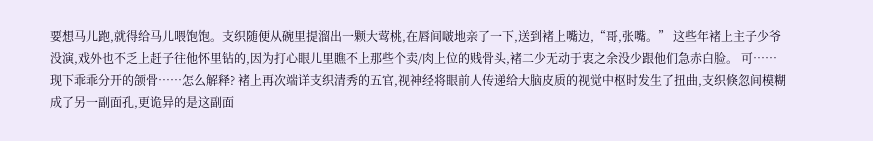要想马儿跑,就得给马儿喂饱饱。支织随便从碗里提溜出一颗大莺桃,在唇间啵地亲了一下,送到褚上嘴边,“哥,张嘴。” 这些年褚上主子少爷没演,戏外也不乏上赶子往他怀里钻的,因为打心眼儿里瞧不上那些个卖/肉上位的贱骨头,褚二少无动于衷之余没少跟他们急赤白脸。 可…… 现下乖乖分开的颌骨……怎么解释? 褚上再次端详支织清秀的五官,视神经将眼前人传递给大脑皮质的视觉中枢时发生了扭曲,支织倏忽间模糊成了另一副面孔,更诡异的是这副面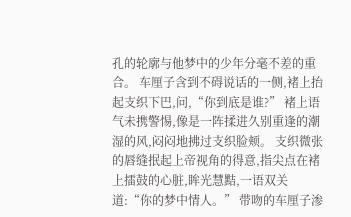孔的轮廓与他梦中的少年分毫不差的重合。 车厘子含到不碍说话的一侧,褚上抬起支织下巴,问,“你到底是谁?” 褚上语气未携警惕,像是一阵揉进久别重逢的潮湿的风,闷闷地拂过支织脸颊。 支织微张的唇缝抿起上帝视角的得意,指尖点在褚上擂鼓的心脏,眸光慧黠,一语双关道:“你的梦中情人。” 带吻的车厘子渗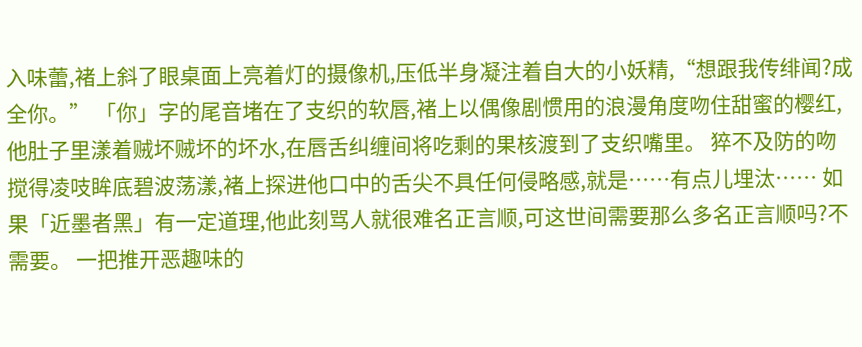入味蕾,褚上斜了眼桌面上亮着灯的摄像机,压低半身凝注着自大的小妖精,“想跟我传绯闻?成全你。” 「你」字的尾音堵在了支织的软唇,褚上以偶像剧惯用的浪漫角度吻住甜蜜的樱红,他肚子里漾着贼坏贼坏的坏水,在唇舌纠缠间将吃剩的果核渡到了支织嘴里。 猝不及防的吻搅得凌吱眸底碧波荡漾,褚上探进他口中的舌尖不具任何侵略感,就是……有点儿埋汰…… 如果「近墨者黑」有一定道理,他此刻骂人就很难名正言顺,可这世间需要那么多名正言顺吗?不需要。 一把推开恶趣味的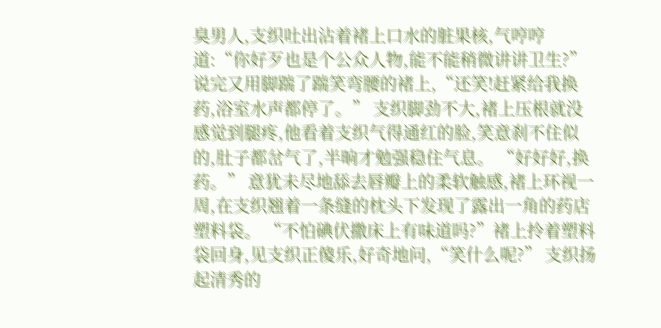臭男人,支织吐出沾着褚上口水的脏果核,气哼哼道:“你好歹也是个公众人物,能不能稍微讲讲卫生?” 说完又用脚踹了踹笑弯腰的褚上,“还笑!赶紧给我换药,浴室水声都停了。” 支织脚劲不大,褚上压根就没感觉到腿疼,他看着支织气得通红的脸,笑意刹不住似的,肚子都岔气了,半晌才勉强稳住气息。 “好好好,换药。” 意犹未尽地舔去唇瓣上的柔软触感,褚上环视一周,在支织翘着一条缝的枕头下发现了露出一角的药店塑料袋。 “不怕碘伏撒床上有味道吗?”褚上拎着塑料袋回身,见支织正傻乐,好奇地问,“笑什么呢?” 支织扬起清秀的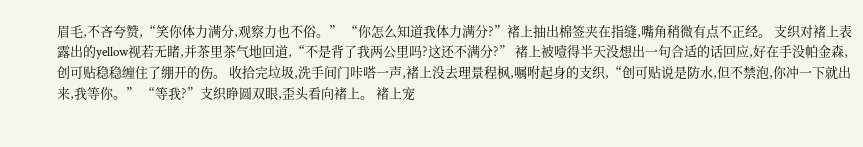眉毛,不吝夸赞,“笑你体力满分,观察力也不俗。” “你怎么知道我体力满分?”褚上抽出棉签夹在指缝,嘴角稍微有点不正经。 支织对褚上表露出的yellow视若无睹,并茶里茶气地回道,“不是背了我两公里吗?这还不满分?” 褚上被噎得半天没想出一句合适的话回应,好在手没帕金森,创可贴稳稳缠住了绷开的伤。 收拾完垃圾,洗手间门咔嗒一声,褚上没去理景程枫,嘱咐起身的支织,“创可贴说是防水,但不禁泡,你冲一下就出来,我等你。” “等我?”支织睁圆双眼,歪头看向褚上。 褚上宠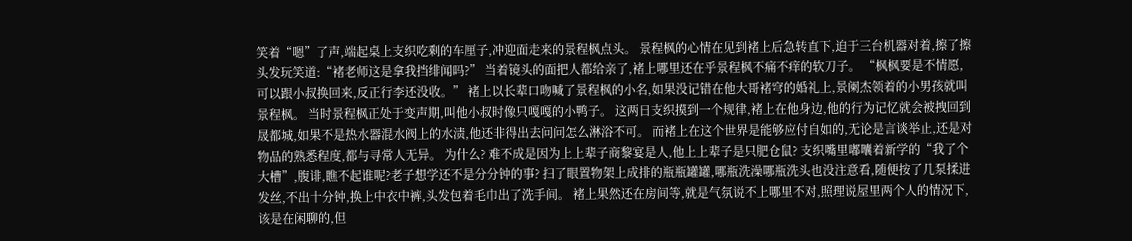笑着“嗯”了声,端起桌上支织吃剩的车厘子,冲迎面走来的景程枫点头。 景程枫的心情在见到褚上后急转直下,迫于三台机器对着,擦了擦头发玩笑道:“褚老师这是拿我挡绯闻吗?” 当着镜头的面把人都给亲了,褚上哪里还在乎景程枫不痛不痒的软刀子。 “枫枫要是不情愿,可以跟小叔换回来,反正行李还没收。” 褚上以长辈口吻喊了景程枫的小名,如果没记错在他大哥褚穹的婚礼上,景阑杰领着的小男孩就叫景程枫。 当时景程枫正处于变声期,叫他小叔时像只嘎嘎的小鸭子。 这两日支织摸到一个规律,褚上在他身边,他的行为记忆就会被拽回到晟都城,如果不是热水器混水阀上的水渍,他还非得出去问问怎么淋浴不可。 而褚上在这个世界是能够应付自如的,无论是言谈举止,还是对物品的熟悉程度,都与寻常人无异。 为什么? 难不成是因为上上辈子商黎宴是人,他上上辈子是只肥仓鼠? 支织嘴里嘟囔着新学的“我了个大槽”,腹诽,瞧不起谁呢?老子想学还不是分分钟的事? 扫了眼置物架上成排的瓶瓶罐罐,哪瓶洗澡哪瓶洗头也没注意看,随便按了几泵揉进发丝,不出十分钟,换上中衣中裤,头发包着毛巾出了洗手间。 褚上果然还在房间等,就是气氛说不上哪里不对,照理说屋里两个人的情况下,该是在闲聊的,但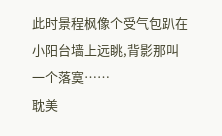此时景程枫像个受气包趴在小阳台墙上远眺,背影那叫一个落寞……
耽美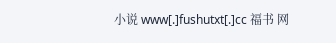小说 www[.]fushutxt[.]cc 福书 网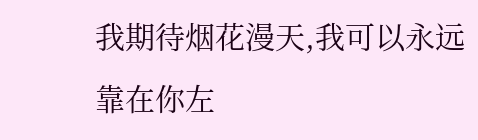我期待烟花漫天,我可以永远靠在你左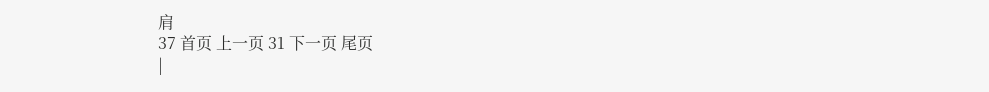肩
37 首页 上一页 31 下一页 尾页
|